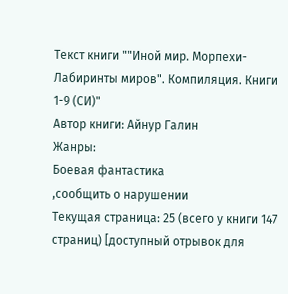Текст книги ""Иной мир. Морпехи-Лабиринты миров". Компиляция. Книги 1-9 (СИ)"
Автор книги: Айнур Галин
Жанры:
Боевая фантастика
,сообщить о нарушении
Текущая страница: 25 (всего у книги 147 страниц) [доступный отрывок для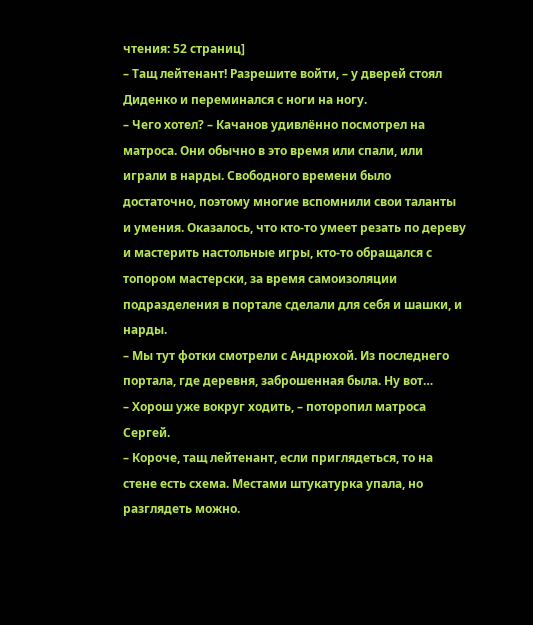чтения: 52 страниц]
– Тащ лейтенант! Разрешите войти, – у дверей стоял Диденко и переминался с ноги на ногу.
– Чего хотел? – Качанов удивлённо посмотрел на матроса. Они обычно в это время или спали, или играли в нарды. Свободного времени было достаточно, поэтому многие вспомнили свои таланты и умения. Оказалось, что кто-то умеет резать по дереву и мастерить настольные игры, кто-то обращался с топором мастерски, за время самоизоляции подразделения в портале сделали для себя и шашки, и нарды.
– Мы тут фотки смотрели с Андрюхой. Из последнего портала, где деревня, заброшенная была. Ну вот…
– Хорош уже вокруг ходить, – поторопил матроса Сергей.
– Короче, тащ лейтенант, если приглядеться, то на стене есть схема. Местами штукатурка упала, но разглядеть можно.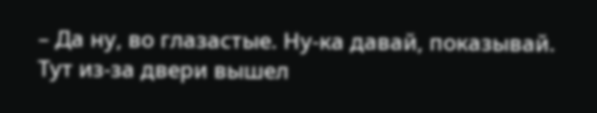– Да ну, во глазастые. Ну-ка давай, показывай.
Тут из-за двери вышел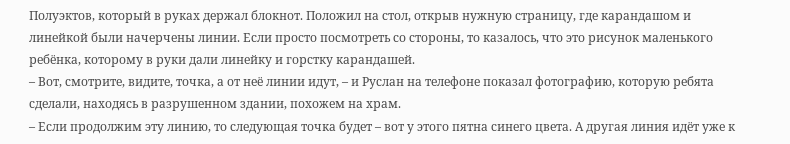Полуэктов, который в руках держал блокнот. Положил на стол, открыв нужную страницу, где карандашом и линейкой были начерчены линии. Если просто посмотреть со стороны, то казалось, что это рисунок маленького ребёнка, которому в руки дали линейку и горстку карандашей.
– Вот, смотрите, видите, точка, а от неё линии идут, – и Руслан на телефоне показал фотографию, которую ребята сделали, находясь в разрушенном здании, похожем на храм.
– Если продолжим эту линию, то следующая точка будет – вот у этого пятна синего цвета. А другая линия идёт уже к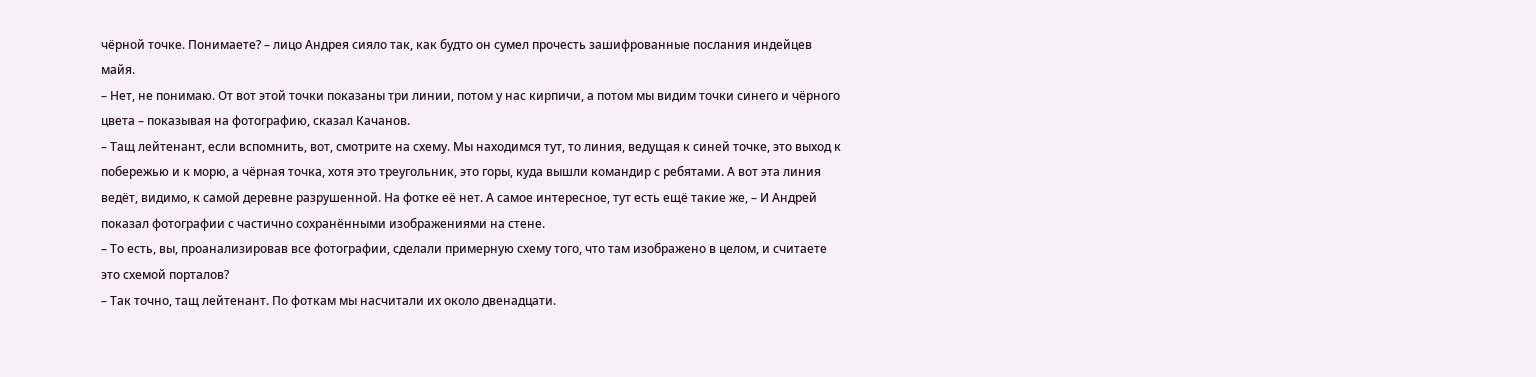чёрной точке. Понимаете? – лицо Андрея сияло так, как будто он сумел прочесть зашифрованные послания индейцев майя.
– Нет, не понимаю. От вот этой точки показаны три линии, потом у нас кирпичи, а потом мы видим точки синего и чёрного цвета – показывая на фотографию, сказал Качанов.
– Тащ лейтенант, если вспомнить, вот, смотрите на схему. Мы находимся тут, то линия, ведущая к синей точке, это выход к побережью и к морю, а чёрная точка, хотя это треугольник, это горы, куда вышли командир с ребятами. А вот эта линия ведёт, видимо, к самой деревне разрушенной. На фотке её нет. А самое интересное, тут есть ещё такие же, – И Андрей показал фотографии с частично сохранёнными изображениями на стене.
– То есть, вы, проанализировав все фотографии, сделали примерную схему того, что там изображено в целом, и считаете это схемой порталов?
– Так точно, тащ лейтенант. По фоткам мы насчитали их около двенадцати.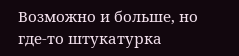Возможно и больше, но где-то штукатурка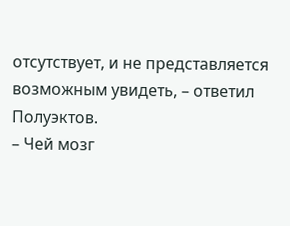отсутствует, и не представляется возможным увидеть, – ответил Полуэктов.
– Чей мозг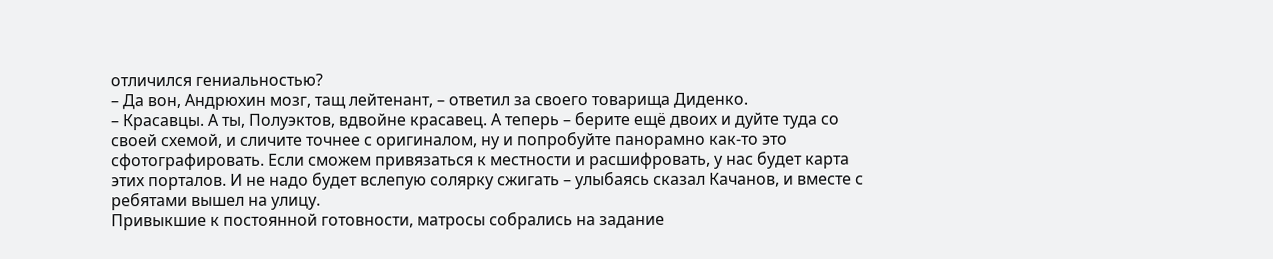отличился гениальностью?
– Да вон, Андрюхин мозг, тащ лейтенант, – ответил за своего товарища Диденко.
– Красавцы. А ты, Полуэктов, вдвойне красавец. А теперь – берите ещё двоих и дуйте туда со своей схемой, и сличите точнее с оригиналом, ну и попробуйте панорамно как-то это сфотографировать. Если сможем привязаться к местности и расшифровать, у нас будет карта этих порталов. И не надо будет вслепую солярку сжигать – улыбаясь сказал Качанов, и вместе с ребятами вышел на улицу.
Привыкшие к постоянной готовности, матросы собрались на задание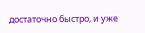достаточно быстро, и уже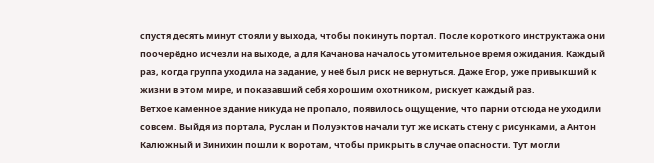спустя десять минут стояли у выхода, чтобы покинуть портал. После короткого инструктажа они поочерёдно исчезли на выходе, а для Качанова началось утомительное время ожидания. Каждый раз, когда группа уходила на задание, у неё был риск не вернуться. Даже Егор, уже привыкший к жизни в этом мире, и показавший себя хорошим охотником, рискует каждый раз.
Ветхое каменное здание никуда не пропало, появилось ощущение, что парни отсюда не уходили совсем. Выйдя из портала, Руслан и Полуэктов начали тут же искать стену с рисунками, а Антон Калюжный и Зинихин пошли к воротам, чтобы прикрыть в случае опасности. Тут могли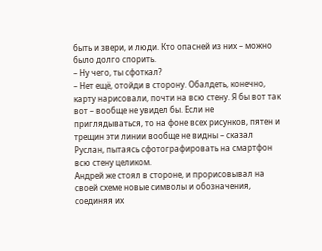быть и звери, и люди. Кто опасней из них – можно было долго спорить.
– Ну чего, ты сфоткал?
– Нет ещё, отойди в сторону. Обалдеть, конечно, карту нарисовали, почти на всю стену. Я бы вот так вот – вообще не увидел бы. Если не приглядываться, то на фоне всех рисунков, пятен и трещин эти линии вообще не видны – сказал Руслан, пытаясь сфотографировать на смартфон всю стену целиком.
Андрей же стоял в стороне, и прорисовывал на своей схеме новые символы и обозначения, соединяя их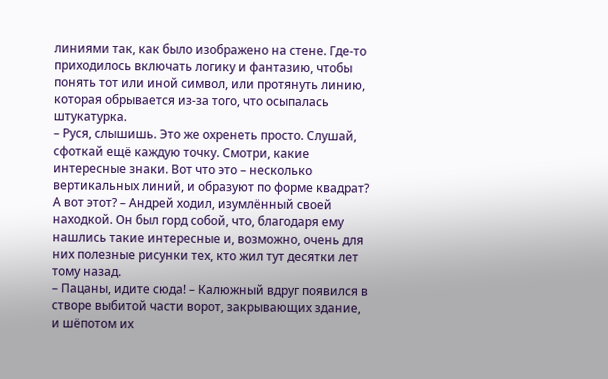линиями так, как было изображено на стене. Где-то приходилось включать логику и фантазию, чтобы понять тот или иной символ, или протянуть линию, которая обрывается из-за того, что осыпалась штукатурка.
– Руся, слышишь. Это же охренеть просто. Слушай, сфоткай ещё каждую точку. Смотри, какие интересные знаки. Вот что это – несколько вертикальных линий, и образуют по форме квадрат? А вот этот? – Андрей ходил, изумлённый своей находкой. Он был горд собой, что, благодаря ему нашлись такие интересные и, возможно, очень для них полезные рисунки тех, кто жил тут десятки лет тому назад.
– Пацаны, идите сюда! – Калюжный вдруг появился в створе выбитой части ворот, закрывающих здание, и шёпотом их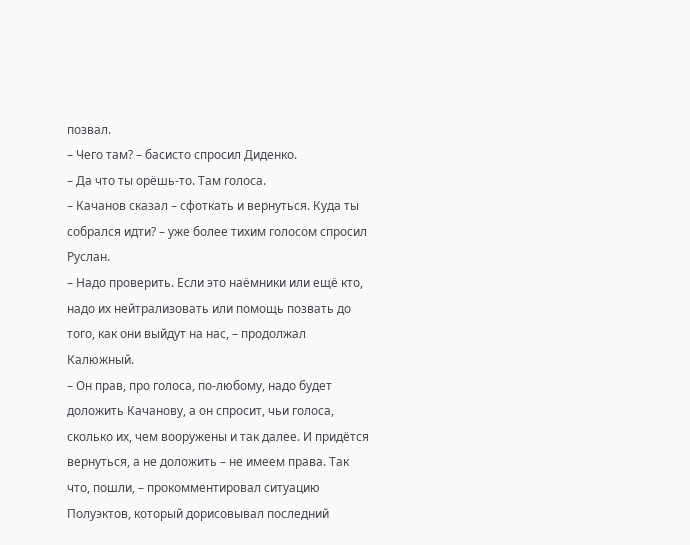позвал.
– Чего там? – басисто спросил Диденко.
– Да что ты орёшь-то. Там голоса.
– Качанов сказал – сфоткать и вернуться. Куда ты собрался идти? – уже более тихим голосом спросил Руслан.
– Надо проверить. Если это наёмники или ещё кто, надо их нейтрализовать или помощь позвать до того, как они выйдут на нас, – продолжал Калюжный.
– Он прав, про голоса, по-любому, надо будет доложить Качанову, а он спросит, чьи голоса, сколько их, чем вооружены и так далее. И придётся вернуться, а не доложить – не имеем права. Так что, пошли, – прокомментировал ситуацию Полуэктов, который дорисовывал последний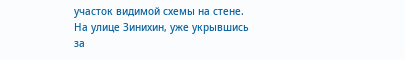участок видимой схемы на стене.
На улице Зинихин, уже укрывшись за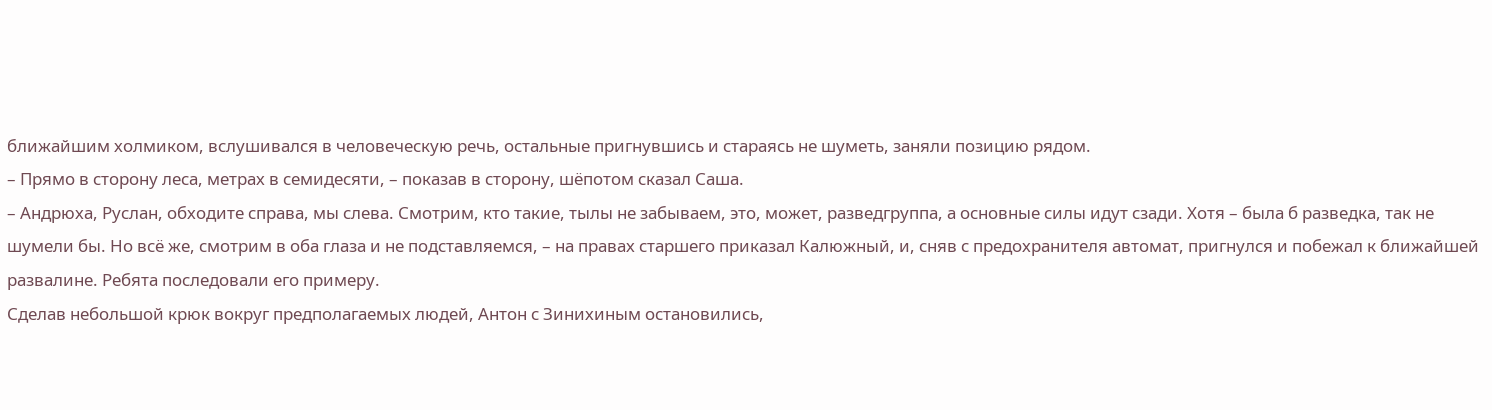ближайшим холмиком, вслушивался в человеческую речь, остальные пригнувшись и стараясь не шуметь, заняли позицию рядом.
– Прямо в сторону леса, метрах в семидесяти, – показав в сторону, шёпотом сказал Саша.
– Андрюха, Руслан, обходите справа, мы слева. Смотрим, кто такие, тылы не забываем, это, может, разведгруппа, а основные силы идут сзади. Хотя – была б разведка, так не шумели бы. Но всё же, смотрим в оба глаза и не подставляемся, – на правах старшего приказал Калюжный, и, сняв с предохранителя автомат, пригнулся и побежал к ближайшей развалине. Ребята последовали его примеру.
Сделав небольшой крюк вокруг предполагаемых людей, Антон с Зинихиным остановились,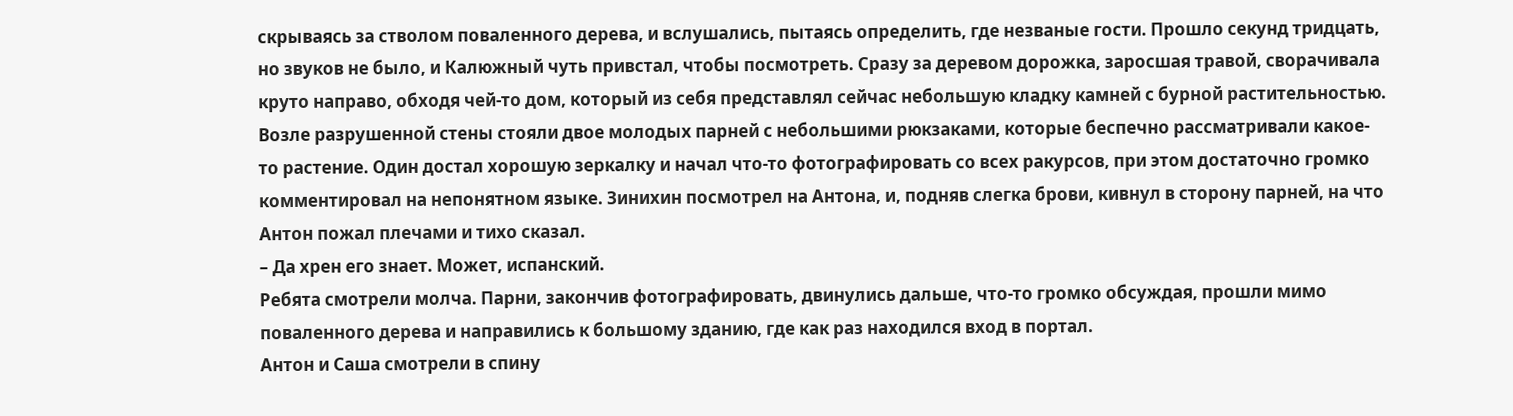скрываясь за стволом поваленного дерева, и вслушались, пытаясь определить, где незваные гости. Прошло секунд тридцать, но звуков не было, и Калюжный чуть привстал, чтобы посмотреть. Сразу за деревом дорожка, заросшая травой, сворачивала круто направо, обходя чей-то дом, который из себя представлял сейчас небольшую кладку камней с бурной растительностью. Возле разрушенной стены стояли двое молодых парней с небольшими рюкзаками, которые беспечно рассматривали какое-то растение. Один достал хорошую зеркалку и начал что-то фотографировать со всех ракурсов, при этом достаточно громко комментировал на непонятном языке. Зинихин посмотрел на Антона, и, подняв слегка брови, кивнул в сторону парней, на что Антон пожал плечами и тихо сказал.
– Да хрен его знает. Может, испанский.
Ребята смотрели молча. Парни, закончив фотографировать, двинулись дальше, что-то громко обсуждая, прошли мимо поваленного дерева и направились к большому зданию, где как раз находился вход в портал.
Антон и Саша смотрели в спину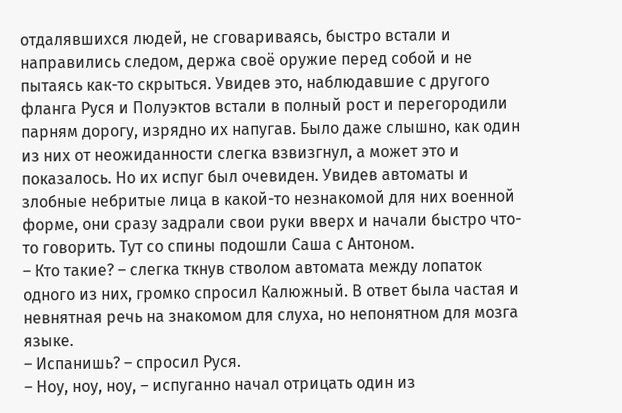отдалявшихся людей, не сговариваясь, быстро встали и направились следом, держа своё оружие перед собой и не пытаясь как-то скрыться. Увидев это, наблюдавшие с другого фланга Руся и Полуэктов встали в полный рост и перегородили парням дорогу, изрядно их напугав. Было даже слышно, как один из них от неожиданности слегка взвизгнул, а может это и показалось. Но их испуг был очевиден. Увидев автоматы и злобные небритые лица в какой-то незнакомой для них военной форме, они сразу задрали свои руки вверх и начали быстро что-то говорить. Тут со спины подошли Саша с Антоном.
– Кто такие? – слегка ткнув стволом автомата между лопаток одного из них, громко спросил Калюжный. В ответ была частая и невнятная речь на знакомом для слуха, но непонятном для мозга языке.
– Испанишь? – спросил Руся.
– Ноу, ноу, ноу, – испуганно начал отрицать один из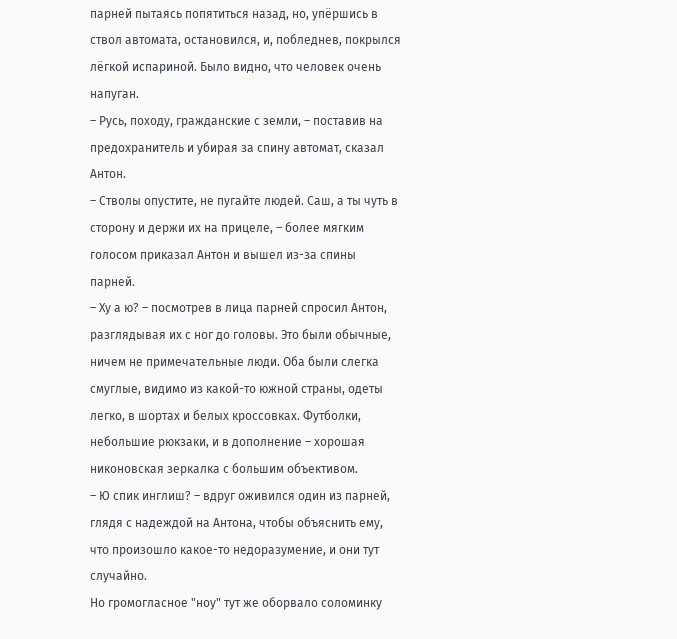парней пытаясь попятиться назад, но, упёршись в ствол автомата, остановился, и, побледнев, покрылся лёгкой испариной. Было видно, что человек очень напуган.
– Русь, походу, гражданские с земли, – поставив на предохранитель и убирая за спину автомат, сказал Антон.
– Стволы опустите, не пугайте людей. Саш, а ты чуть в сторону и держи их на прицеле, – более мягким голосом приказал Антон и вышел из-за спины парней.
– Ху а ю? – посмотрев в лица парней спросил Антон, разглядывая их с ног до головы. Это были обычные, ничем не примечательные люди. Оба были слегка смуглые, видимо из какой-то южной страны, одеты легко, в шортах и белых кроссовках. Футболки, небольшие рюкзаки, и в дополнение – хорошая никоновская зеркалка с большим объективом.
– Ю спик инглиш? – вдруг оживился один из парней, глядя с надеждой на Антона, чтобы объяснить ему, что произошло какое-то недоразумение, и они тут случайно.
Но громогласное "ноу" тут же оборвало соломинку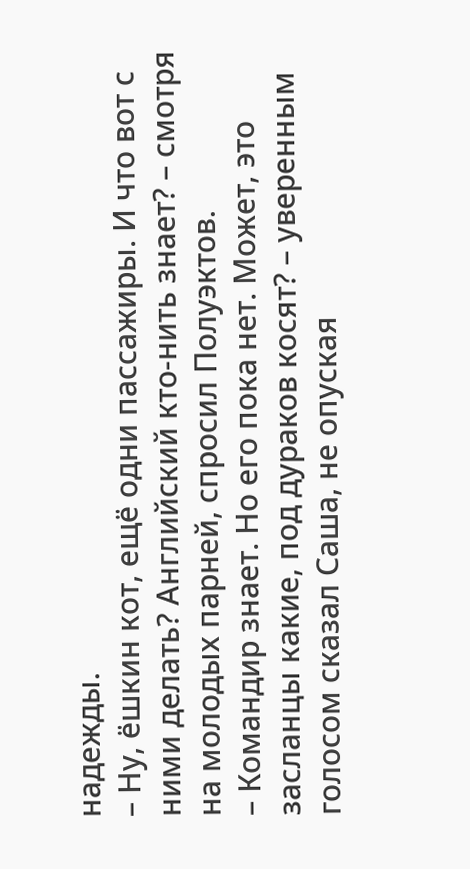надежды.
– Ну, ёшкин кот, ещё одни пассажиры. И что вот с ними делать? Английский кто-нить знает? – смотря на молодых парней, спросил Полуэктов.
– Командир знает. Но его пока нет. Может, это засланцы какие, под дураков косят? – уверенным голосом сказал Саша, не опуская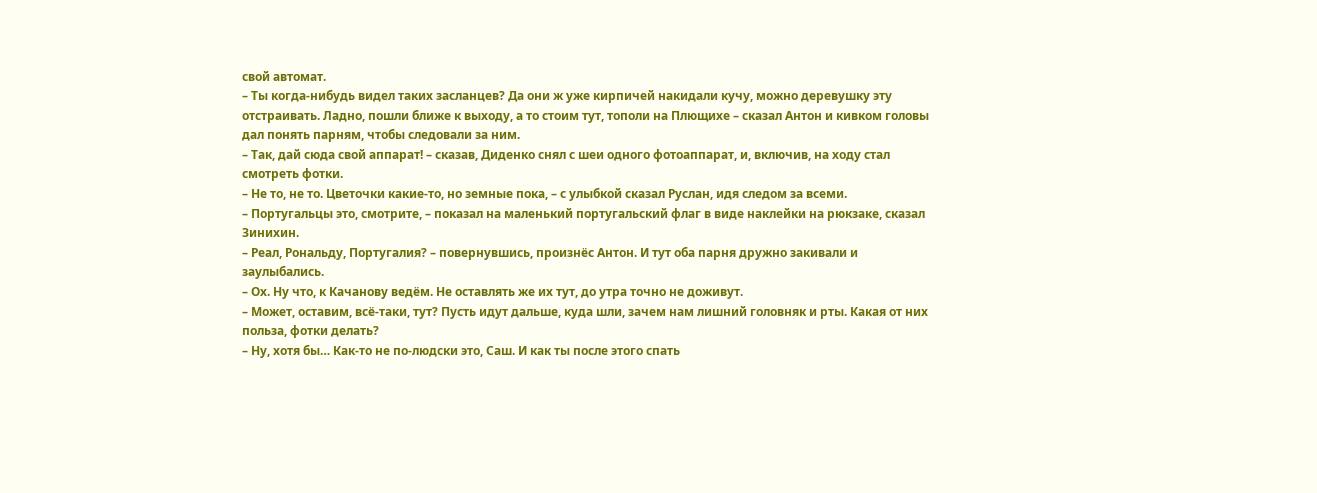свой автомат.
– Ты когда-нибудь видел таких засланцев? Да они ж уже кирпичей накидали кучу, можно деревушку эту отстраивать. Ладно, пошли ближе к выходу, а то стоим тут, тополи на Плющихе – сказал Антон и кивком головы дал понять парням, чтобы следовали за ним.
– Так, дай сюда свой аппарат! – сказав, Диденко снял с шеи одного фотоаппарат, и, включив, на ходу стал смотреть фотки.
– Не то, не то. Цветочки какие-то, но земные пока, – с улыбкой сказал Руслан, идя следом за всеми.
– Португальцы это, смотрите, – показал на маленький португальский флаг в виде наклейки на рюкзаке, сказал Зинихин.
– Реал, Рональду, Португалия? – повернувшись, произнёс Антон. И тут оба парня дружно закивали и заулыбались.
– Ох. Ну что, к Качанову ведём. Не оставлять же их тут, до утра точно не доживут.
– Может, оставим, всё-таки, тут? Пусть идут дальше, куда шли, зачем нам лишний головняк и рты. Какая от них польза, фотки делать?
– Ну, хотя бы… Как-то не по-людски это, Саш. И как ты после этого спать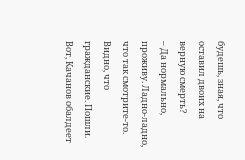будешь, зная, что оставил двоих на верную смерть?
– Да нормально, проживу. Ладно-ладно, что так смотрите-то. Видно, что гражданские. Пошли. Вот, Качанов обалдеет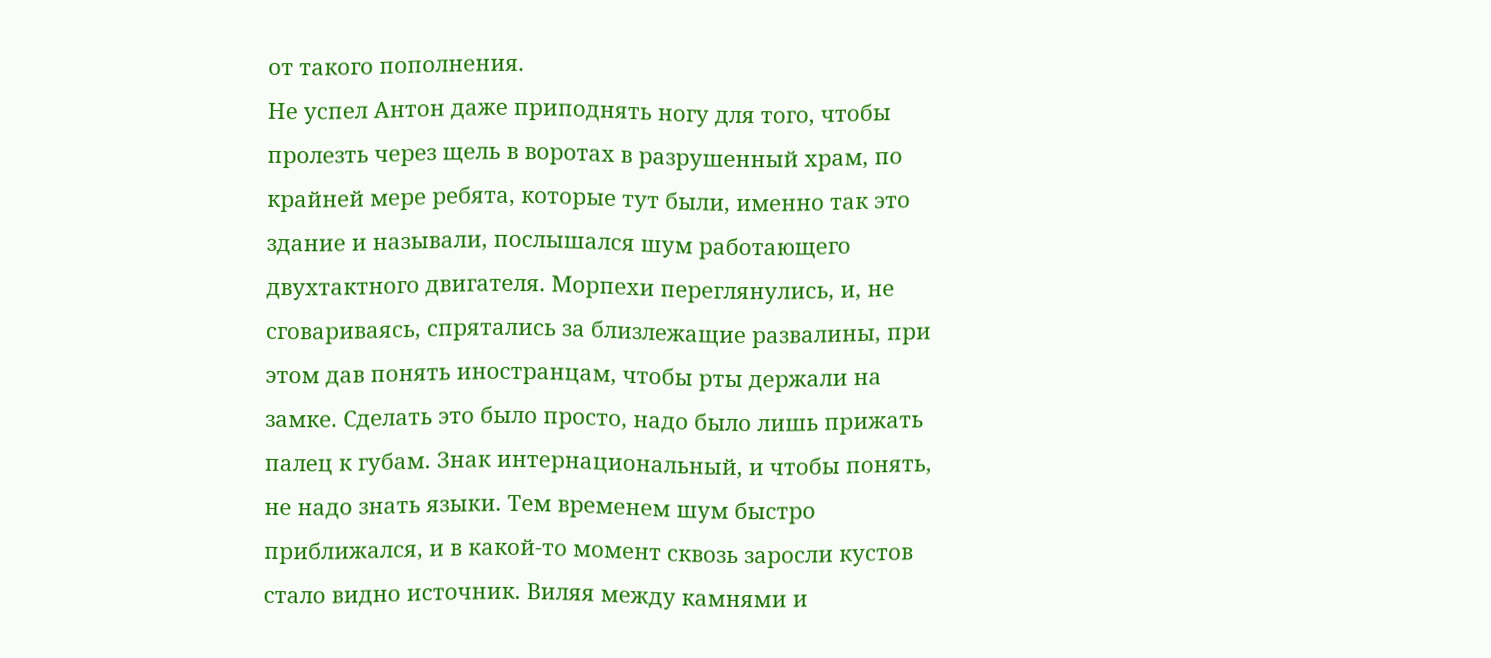от такого пополнения.
Не успел Антон даже приподнять ногу для того, чтобы пролезть через щель в воротах в разрушенный храм, по крайней мере ребята, которые тут были, именно так это здание и называли, послышался шум работающего двухтактного двигателя. Морпехи переглянулись, и, не сговариваясь, спрятались за близлежащие развалины, при этом дав понять иностранцам, чтобы рты держали на замке. Сделать это было просто, надо было лишь прижать палец к губам. Знак интернациональный, и чтобы понять, не надо знать языки. Тем временем шум быстро приближался, и в какой-то момент сквозь заросли кустов стало видно источник. Виляя между камнями и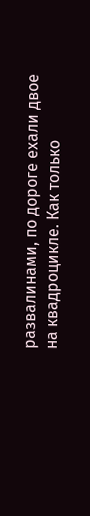развалинами, по дороге ехали двое на квадроцикле. Как только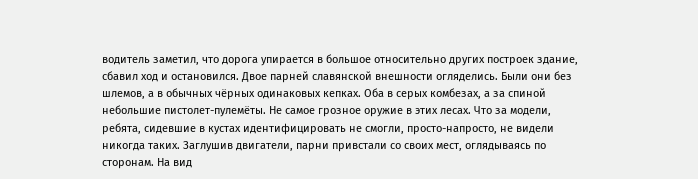водитель заметил, что дорога упирается в большое относительно других построек здание, сбавил ход и остановился. Двое парней славянской внешности огляделись. Были они без шлемов, а в обычных чёрных одинаковых кепках. Оба в серых комбезах, а за спиной небольшие пистолет-пулемёты. Не самое грозное оружие в этих лесах. Что за модели, ребята, сидевшие в кустах идентифицировать не смогли, просто-напросто, не видели никогда таких. Заглушив двигатели, парни привстали со своих мест, оглядываясь по сторонам. На вид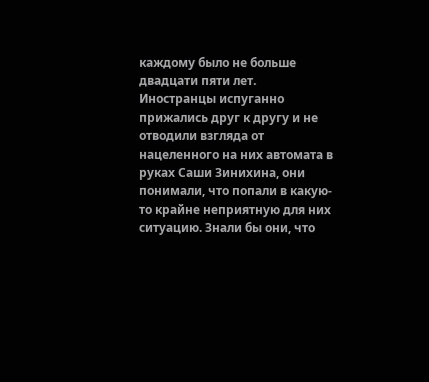каждому было не больше двадцати пяти лет.
Иностранцы испуганно прижались друг к другу и не отводили взгляда от нацеленного на них автомата в руках Саши Зинихина, они понимали, что попали в какую-то крайне неприятную для них ситуацию. Знали бы они, что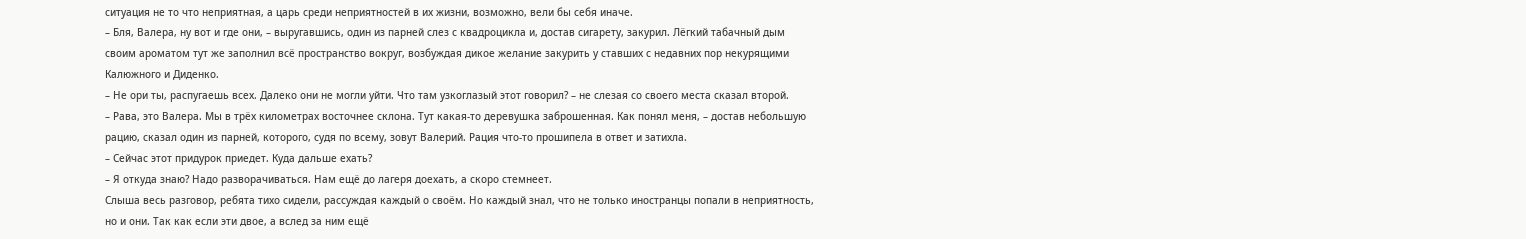ситуация не то что неприятная, а царь среди неприятностей в их жизни, возможно, вели бы себя иначе.
– Бля, Валера, ну вот и где они, – выругавшись, один из парней слез с квадроцикла и, достав сигарету, закурил. Лёгкий табачный дым своим ароматом тут же заполнил всё пространство вокруг, возбуждая дикое желание закурить у ставших с недавних пор некурящими Калюжного и Диденко.
– Не ори ты, распугаешь всех. Далеко они не могли уйти. Что там узкоглазый этот говорил? – не слезая со своего места сказал второй.
– Рава, это Валера. Мы в трёх километрах восточнее склона. Тут какая-то деревушка заброшенная. Как понял меня, – достав небольшую рацию, сказал один из парней, которого, судя по всему, зовут Валерий. Рация что-то прошипела в ответ и затихла.
– Сейчас этот придурок приедет. Куда дальше ехать?
– Я откуда знаю? Надо разворачиваться. Нам ещё до лагеря доехать, а скоро стемнеет.
Слыша весь разговор, ребята тихо сидели, рассуждая каждый о своём. Но каждый знал, что не только иностранцы попали в неприятность, но и они. Так как если эти двое, а вслед за ним ещё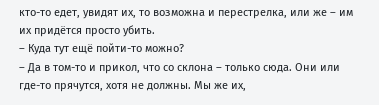кто-то едет, увидят их, то возможна и перестрелка, или же – им их придётся просто убить.
– Куда тут ещё пойти-то можно?
– Да в том-то и прикол, что со склона – только сюда. Они или где-то прячутся, хотя не должны. Мы же их,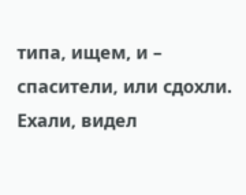типа, ищем, и – спасители, или сдохли. Ехали, видел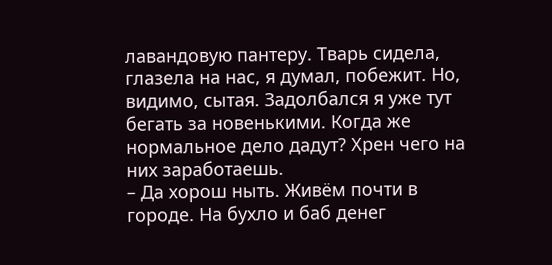лавандовую пантеру. Тварь сидела, глазела на нас, я думал, побежит. Но, видимо, сытая. Задолбался я уже тут бегать за новенькими. Когда же нормальное дело дадут? Хрен чего на них заработаешь.
– Да хорош ныть. Живём почти в городе. На бухло и баб денег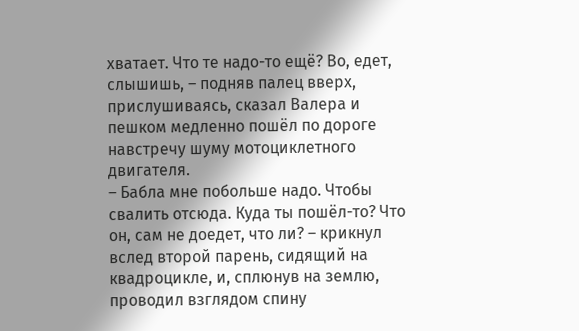хватает. Что те надо-то ещё? Во, едет, слышишь, – подняв палец вверх, прислушиваясь, сказал Валера и пешком медленно пошёл по дороге навстречу шуму мотоциклетного двигателя.
– Бабла мне побольше надо. Чтобы свалить отсюда. Куда ты пошёл-то? Что он, сам не доедет, что ли? – крикнул вслед второй парень, сидящий на квадроцикле, и, сплюнув на землю, проводил взглядом спину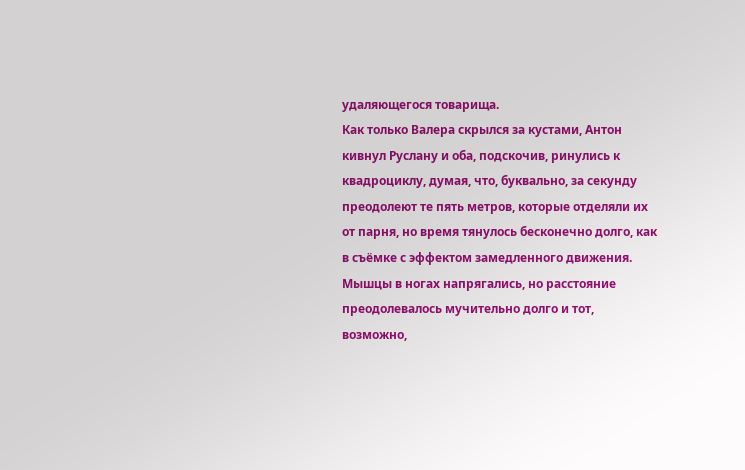удаляющегося товарища.
Как только Валера скрылся за кустами, Антон кивнул Руслану и оба, подскочив, ринулись к квадроциклу, думая, что, буквально, за секунду преодолеют те пять метров, которые отделяли их от парня, но время тянулось бесконечно долго, как в съёмке с эффектом замедленного движения. Мышцы в ногах напрягались, но расстояние преодолевалось мучительно долго и тот, возможно,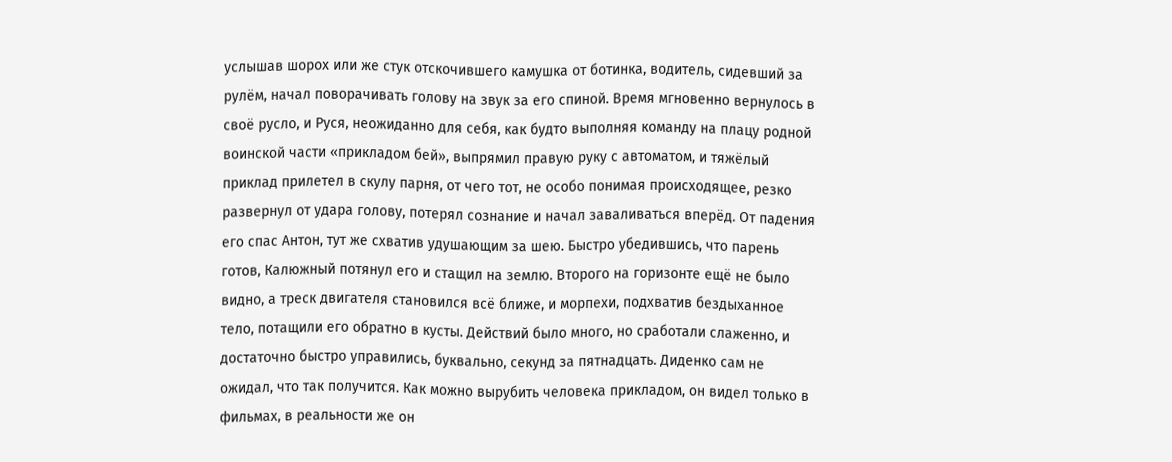услышав шорох или же стук отскочившего камушка от ботинка, водитель, сидевший за рулём, начал поворачивать голову на звук за его спиной. Время мгновенно вернулось в своё русло, и Руся, неожиданно для себя, как будто выполняя команду на плацу родной воинской части «прикладом бей», выпрямил правую руку с автоматом, и тяжёлый приклад прилетел в скулу парня, от чего тот, не особо понимая происходящее, резко развернул от удара голову, потерял сознание и начал заваливаться вперёд. От падения его спас Антон, тут же схватив удушающим за шею. Быстро убедившись, что парень готов, Калюжный потянул его и стащил на землю. Второго на горизонте ещё не было видно, а треск двигателя становился всё ближе, и морпехи, подхватив бездыханное тело, потащили его обратно в кусты. Действий было много, но сработали слаженно, и достаточно быстро управились, буквально, секунд за пятнадцать. Диденко сам не ожидал, что так получится. Как можно вырубить человека прикладом, он видел только в фильмах, в реальности же он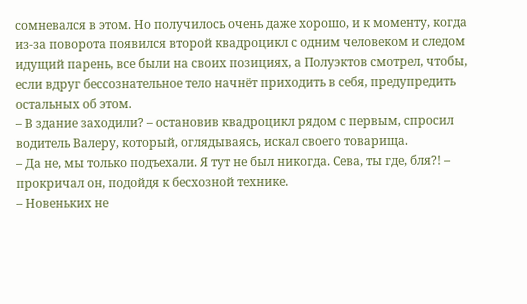сомневался в этом. Но получилось очень даже хорошо, и к моменту, когда из-за поворота появился второй квадроцикл с одним человеком и следом идущий парень, все были на своих позициях, а Полуэктов смотрел, чтобы, если вдруг бессознательное тело начнёт приходить в себя, предупредить остальных об этом.
– В здание заходили? – остановив квадроцикл рядом с первым, спросил водитель Валеру, который, оглядываясь, искал своего товарища.
– Да не, мы только подъехали. Я тут не был никогда. Сева, ты где, бля?! – прокричал он, подойдя к бесхозной технике.
– Новеньких не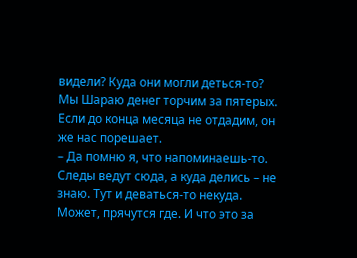видели? Куда они могли деться-то? Мы Шараю денег торчим за пятерых. Если до конца месяца не отдадим, он же нас порешает.
– Да помню я, что напоминаешь-то. Следы ведут сюда, а куда делись – не знаю. Тут и деваться-то некуда. Может, прячутся где. И что это за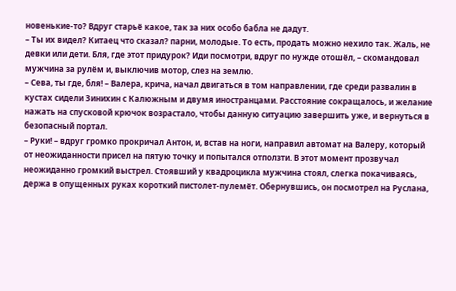новенькие-то? Вдруг старьё какое, так за них особо бабла не дадут.
– Ты их видел? Китаец что сказал? парни, молодые. То есть, продать можно нехило так. Жаль, не девки или дети. Бля, где этот придурок? Иди посмотри, вдруг по нужде отошёл, – скомандовал мужчина за рулём и, выключив мотор, слез на землю.
– Сева, ты где, бля! – Валера, крича, начал двигаться в том направлении, где среди развалин в кустах сидели Зинихин с Калюжным и двумя иностранцами. Расстояние сокращалось, и желание нажать на спусковой крючок возрастало, чтобы данную ситуацию завершить уже, и вернуться в безопасный портал.
– Руки! – вдруг громко прокричал Антон, и, встав на ноги, направил автомат на Валеру, который от неожиданности присел на пятую точку и попытался отползти. В этот момент прозвучал неожиданно громкий выстрел. Стоявший у квадроцикла мужчина стоял, слегка покачиваясь, держа в опущенных руках короткий пистолет-пулемёт. Обернувшись, он посмотрел на Руслана,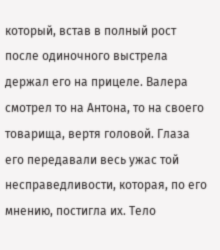который, встав в полный рост после одиночного выстрела держал его на прицеле. Валера смотрел то на Антона, то на своего товарища, вертя головой. Глаза его передавали весь ужас той несправедливости, которая, по его мнению, постигла их. Тело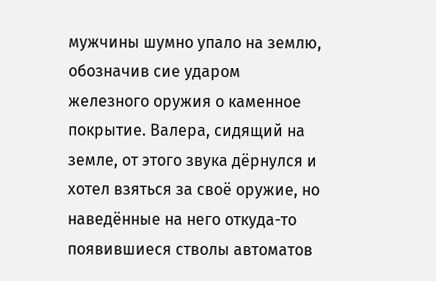мужчины шумно упало на землю, обозначив сие ударом железного оружия о каменное покрытие. Валера, сидящий на земле, от этого звука дёрнулся и хотел взяться за своё оружие, но наведённые на него откуда-то появившиеся стволы автоматов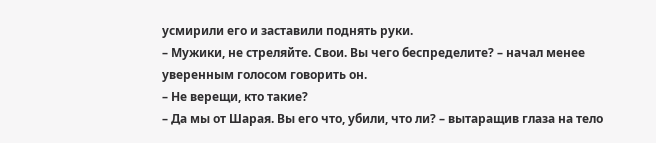усмирили его и заставили поднять руки.
– Мужики, не стреляйте. Свои. Вы чего беспределите? – начал менее уверенным голосом говорить он.
– Не верещи, кто такие?
– Да мы от Шарая. Вы его что, убили, что ли? – вытаращив глаза на тело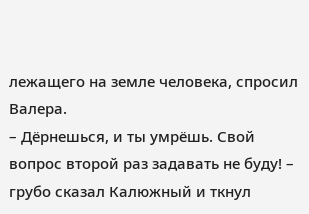лежащего на земле человека, спросил Валера.
– Дёрнешься, и ты умрёшь. Свой вопрос второй раз задавать не буду! – грубо сказал Калюжный и ткнул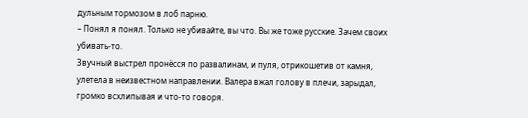дульным тормозом в лоб парню.
– Понял я понял. Только не убивайте, вы что. Вы же тоже русские. Зачем своих убивать-то.
Звучный выстрел пронёсся по развалинам, и пуля, отрикошетив от камня, улетела в неизвестном направлении. Валера вжал голову в плечи, зарыдал, громко всхлипывая и что-то говоря.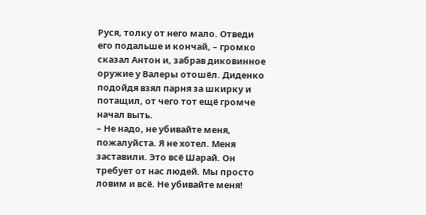Руся, толку от него мало. Отведи его подальше и кончай, – громко сказал Антон и, забрав диковинное оружие у Валеры отошёл. Диденко подойдя взял парня за шкирку и потащил, от чего тот ещё громче начал выть.
– Не надо, не убивайте меня, пожалуйста. Я не хотел. Меня заставили. Это всё Шарай. Он требует от нас людей. Мы просто ловим и всё. Не убивайте меня!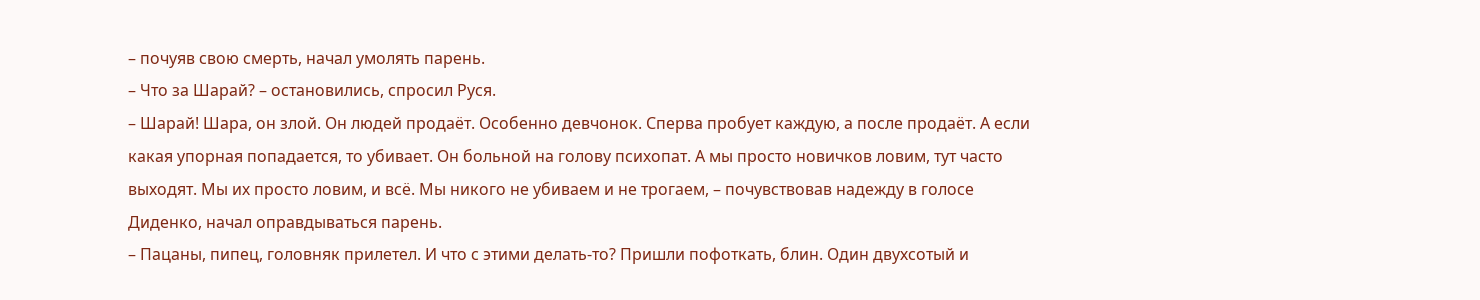– почуяв свою смерть, начал умолять парень.
– Что за Шарай? – остановились, спросил Руся.
– Шарай! Шара, он злой. Он людей продаёт. Особенно девчонок. Сперва пробует каждую, а после продаёт. А если какая упорная попадается, то убивает. Он больной на голову психопат. А мы просто новичков ловим, тут часто выходят. Мы их просто ловим, и всё. Мы никого не убиваем и не трогаем, – почувствовав надежду в голосе Диденко, начал оправдываться парень.
– Пацаны, пипец, головняк прилетел. И что с этими делать-то? Пришли пофоткать, блин. Один двухсотый и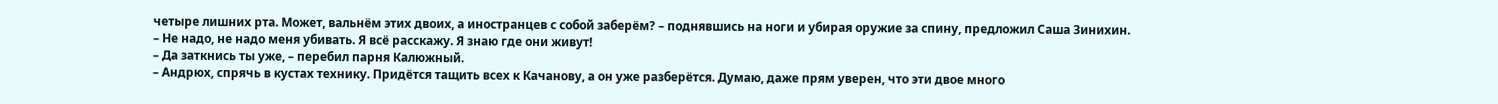четыре лишних рта. Может, вальнём этих двоих, а иностранцев с собой заберём? – поднявшись на ноги и убирая оружие за спину, предложил Саша Зинихин.
– Не надо, не надо меня убивать. Я всё расскажу. Я знаю где они живут!
– Да заткнись ты уже, – перебил парня Калюжный.
– Андрюх, спрячь в кустах технику. Придётся тащить всех к Качанову, а он уже разберётся. Думаю, даже прям уверен, что эти двое много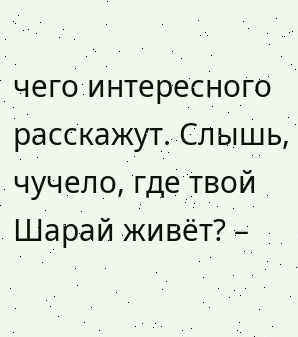чего интересного расскажут. Слышь, чучело, где твой Шарай живёт? –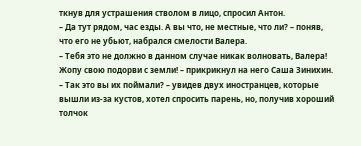ткнув для устрашения стволом в лицо, спросил Антон.
– Да тут рядом, час езды. А вы что, не местные, что ли? – поняв, что его не убьют, набрался смелости Валера.
– Тебя это не должно в данном случае никак волновать, Валера! Жопу свою подорви с земли! – прикрикнул на него Саша Зинихин.
– Так это вы их поймали? – увидев двух иностранцев, которые вышли из-за кустов, хотел спросить парень, но, получив хороший толчок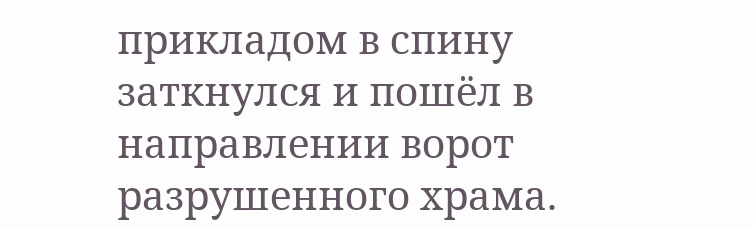прикладом в спину заткнулся и пошёл в направлении ворот разрушенного храма.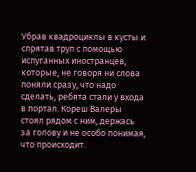Убрав квадроциклы в кусты и спрятав труп с помощью испуганных иностранцев, которые, не говоря ни слова поняли сразу, что надо сделать, ребята стали у входа в портал. Кореш Валеры стоял рядом с ним, держась за голову и не особо понимая, что происходит.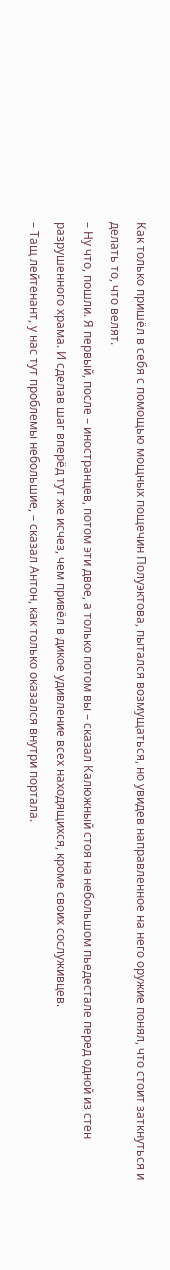Как только пришёл в себя с помощью мощных пощечин Полуэктова, пытался возмущаться, но увидев направленное на него оружие понял, что стоит заткнуться и делать то, что велят.
– Ну что, пошли. Я первый, после – иностранцев, потом эти двое, а только потом вы – сказал Калюжный стоя на небольшом пьедестале перед одной из стен разрушенного храма. И сделав шаг вперёд тут же исчез, чем привёл в дикое удивление всех находящихся, кроме своих сослуживцев.
– Тащ лейтенант, у нас тут проблемы небольшие, – сказал Антон, как только оказался внутри портала.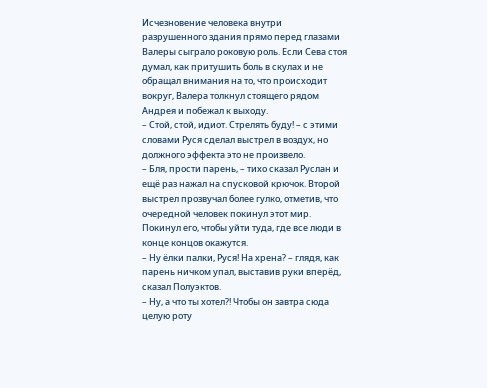Исчезновение человека внутри разрушенного здания прямо перед глазами Валеры сыграло роковую роль. Если Сева стоя думал, как притушить боль в скулах и не обращал внимания на то, что происходит вокруг, Валера толкнул стоящего рядом Андрея и побежал к выходу.
– Стой, стой, идиот. Стрелять буду! – с этими словами Руся сделал выстрел в воздух, но должного эффекта это не произвело.
– Бля, прости парень, – тихо сказал Руслан и ещё раз нажал на спусковой крючок. Второй выстрел прозвучал более гулко, отметив, что очередной человек покинул этот мир. Покинул его, чтобы уйти туда, где все люди в конце концов окажутся.
– Ну ёлки палки, Руся! На хрена? – глядя, как парень ничком упал, выставив руки вперёд, сказал Полуэктов.
– Ну, а что ты хотел?! Чтобы он завтра сюда целую роту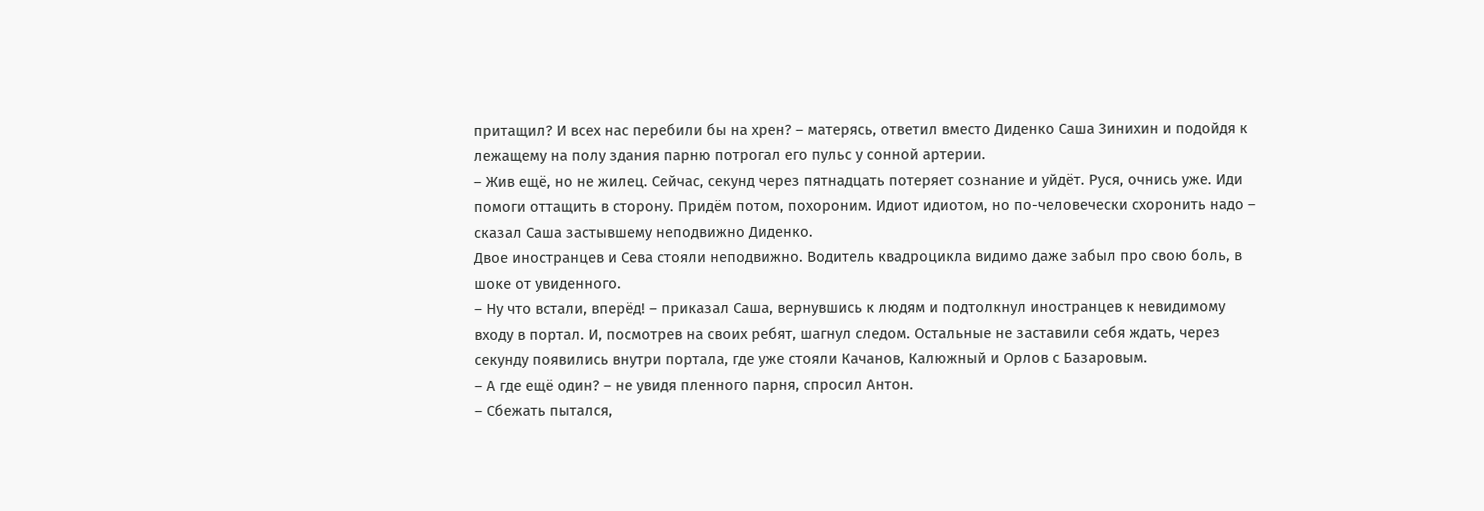притащил? И всех нас перебили бы на хрен? – матерясь, ответил вместо Диденко Саша Зинихин и подойдя к лежащему на полу здания парню потрогал его пульс у сонной артерии.
– Жив ещё, но не жилец. Сейчас, секунд через пятнадцать потеряет сознание и уйдёт. Руся, очнись уже. Иди помоги оттащить в сторону. Придём потом, похороним. Идиот идиотом, но по-человечески схоронить надо – сказал Саша застывшему неподвижно Диденко.
Двое иностранцев и Сева стояли неподвижно. Водитель квадроцикла видимо даже забыл про свою боль, в шоке от увиденного.
– Ну что встали, вперёд! – приказал Саша, вернувшись к людям и подтолкнул иностранцев к невидимому входу в портал. И, посмотрев на своих ребят, шагнул следом. Остальные не заставили себя ждать, через секунду появились внутри портала, где уже стояли Качанов, Калюжный и Орлов с Базаровым.
– А где ещё один? – не увидя пленного парня, спросил Антон.
– Сбежать пытался,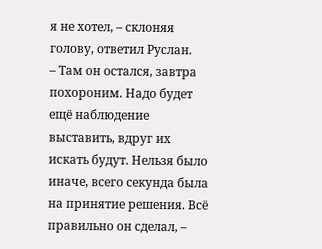я не хотел, – склоняя голову, ответил Руслан.
– Там он остался, завтра похороним. Надо будет ещё наблюдение выставить, вдруг их искать будут. Нельзя было иначе, всего секунда была на принятие решения. Всё правильно он сделал, –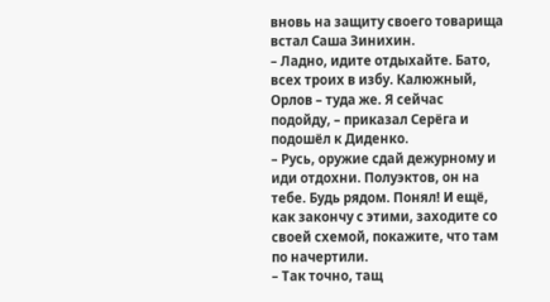вновь на защиту своего товарища встал Саша Зинихин.
– Ладно, идите отдыхайте. Бато, всех троих в избу. Калюжный, Орлов – туда же. Я сейчас подойду, – приказал Серёга и подошёл к Диденко.
– Русь, оружие сдай дежурному и иди отдохни. Полуэктов, он на тебе. Будь рядом. Понял! И ещё, как закончу с этими, заходите со своей схемой, покажите, что там по начертили.
– Так точно, тащ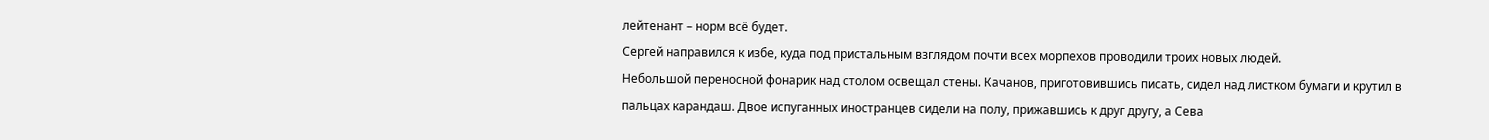лейтенант – норм всё будет.
Сергей направился к избе, куда под пристальным взглядом почти всех морпехов проводили троих новых людей.
Небольшой переносной фонарик над столом освещал стены. Качанов, приготовившись писать, сидел над листком бумаги и крутил в пальцах карандаш. Двое испуганных иностранцев сидели на полу, прижавшись к друг другу, а Сева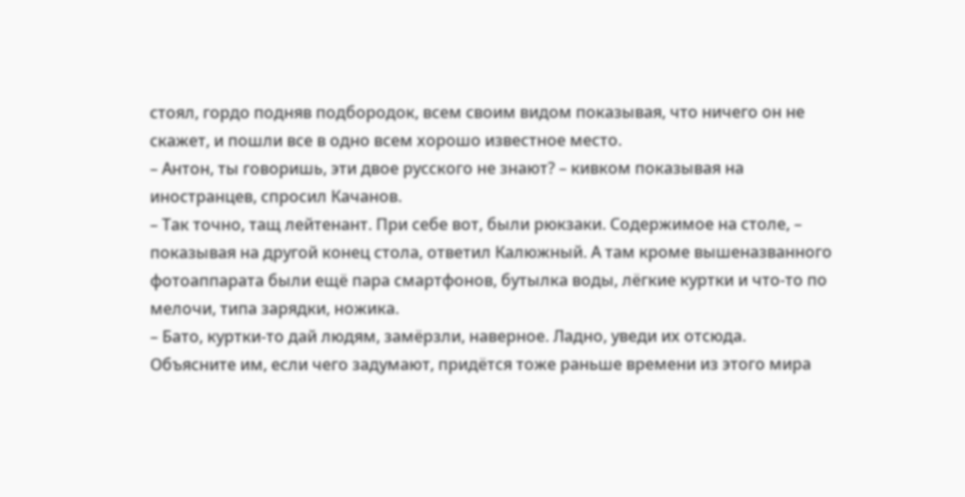стоял, гордо подняв подбородок, всем своим видом показывая, что ничего он не скажет, и пошли все в одно всем хорошо известное место.
– Антон, ты говоришь, эти двое русского не знают? – кивком показывая на иностранцев, спросил Качанов.
– Так точно, тащ лейтенант. При себе вот, были рюкзаки. Содержимое на столе, – показывая на другой конец стола, ответил Калюжный. А там кроме вышеназванного фотоаппарата были ещё пара смартфонов, бутылка воды, лёгкие куртки и что-то по мелочи, типа зарядки, ножика.
– Бато, куртки-то дай людям, замёрзли, наверное. Ладно, уведи их отсюда. Объясните им, если чего задумают, придётся тоже раньше времени из этого мира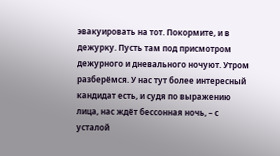эвакуировать на тот. Покормите, и в дежурку. Пусть там под присмотром дежурного и дневального ночуют. Утром разберёмся. У нас тут более интересный кандидат есть, и судя по выражению лица, нас ждёт бессонная ночь, – с усталой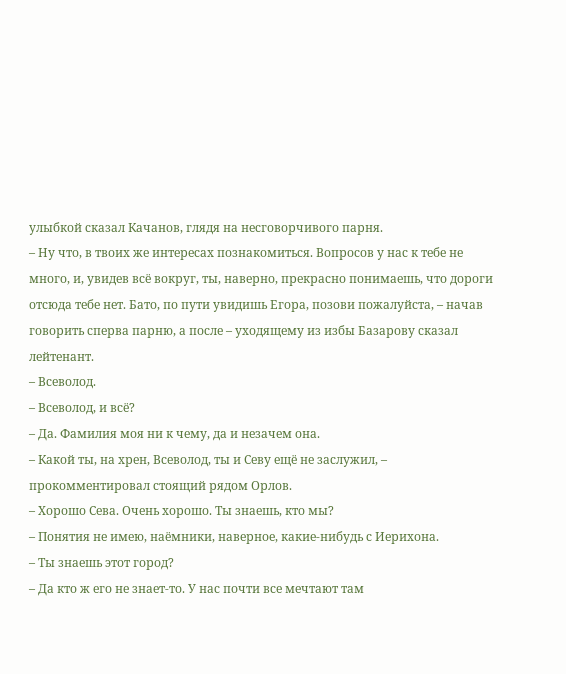улыбкой сказал Качанов, глядя на несговорчивого парня.
– Ну что, в твоих же интересах познакомиться. Вопросов у нас к тебе не много, и, увидев всё вокруг, ты, наверно, прекрасно понимаешь, что дороги отсюда тебе нет. Бато, по пути увидишь Егора, позови пожалуйста, – начав говорить сперва парню, а после – уходящему из избы Базарову сказал лейтенант.
– Всеволод.
– Всеволод, и всё?
– Да. Фамилия моя ни к чему, да и незачем она.
– Какой ты, на хрен, Всеволод, ты и Севу ещё не заслужил, – прокомментировал стоящий рядом Орлов.
– Хорошо Сева. Очень хорошо. Ты знаешь, кто мы?
– Понятия не имею, наёмники, наверное, какие-нибудь с Иерихона.
– Ты знаешь этот город?
– Да кто ж его не знает-то. У нас почти все мечтают там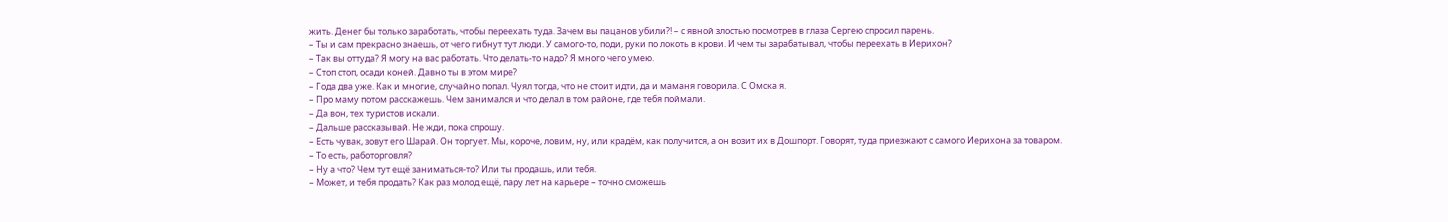жить. Денег бы только заработать, чтобы переехать туда. Зачем вы пацанов убили?! – с явной злостью посмотрев в глаза Сергею спросил парень.
– Ты и сам прекрасно знаешь, от чего гибнут тут люди. У самого-то, поди, руки по локоть в крови. И чем ты зарабатывал, чтобы переехать в Иерихон?
– Так вы оттуда? Я могу на вас работать. Что делать-то надо? Я много чего умею.
– Стоп стоп, осади коней. Давно ты в этом мире?
– Года два уже. Как и многие, случайно попал. Чуял тогда, что не стоит идти, да и маманя говорила. С Омска я.
– Про маму потом расскажешь. Чем занимался и что делал в том районе, где тебя поймали.
– Да вон, тех туристов искали.
– Дальше рассказывай. Не жди, пока спрошу.
– Есть чувак, зовут его Шарай. Он торгует. Мы, короче, ловим, ну, или крадём, как получится, а он возит их в Дошпорт. Говорят, туда приезжают с самого Иерихона за товаром.
– То есть, работорговля?
– Ну а что? Чем тут ещё заниматься-то? Или ты продашь, или тебя.
– Может, и тебя продать? Как раз молод ещё, пару лет на карьере – точно сможешь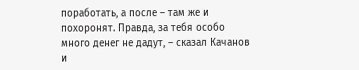поработать, а после – там же и похоронят. Правда, за тебя особо много денег не дадут, – сказал Качанов и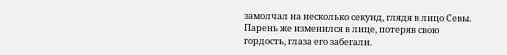замолчал на несколько секунд, глядя в лицо Севы.
Парень же изменился в лице, потеряв свою гордость, глаза его забегали.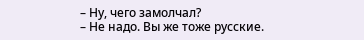– Ну, чего замолчал?
– Не надо. Вы же тоже русские.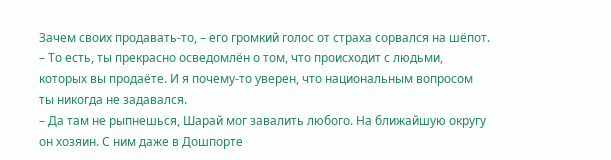Зачем своих продавать-то, – его громкий голос от страха сорвался на шёпот.
– То есть, ты прекрасно осведомлён о том, что происходит с людьми, которых вы продаёте. И я почему-то уверен, что национальным вопросом ты никогда не задавался.
– Да там не рыпнешься, Шарай мог завалить любого. На ближайшую округу он хозяин. С ним даже в Дошпорте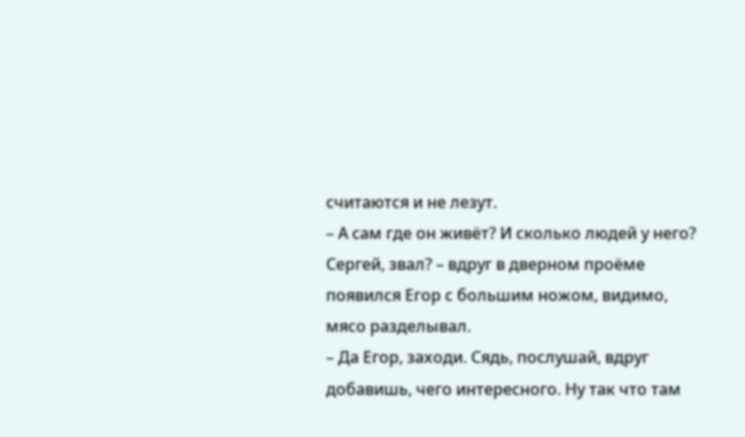считаются и не лезут.
– А сам где он живёт? И сколько людей у него?
Сергей, звал? – вдруг в дверном проёме появился Егор с большим ножом, видимо, мясо разделывал.
– Да Егор, заходи. Сядь, послушай, вдруг добавишь, чего интересного. Ну так что там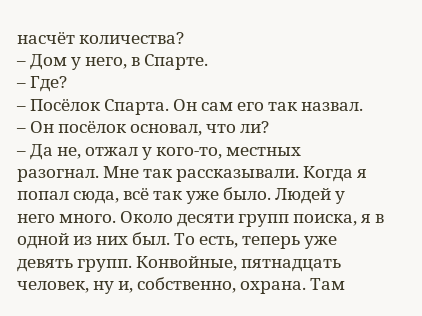насчёт количества?
– Дом у него, в Спарте.
– Где?
– Посёлок Спарта. Он сам его так назвал.
– Он посёлок основал, что ли?
– Да не, отжал у кого-то, местных разогнал. Мне так рассказывали. Когда я попал сюда, всё так уже было. Людей у него много. Около десяти групп поиска, я в одной из них был. То есть, теперь уже девять групп. Конвойные, пятнадцать человек, ну и, собственно, охрана. Там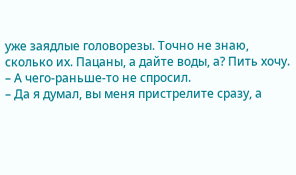уже заядлые головорезы. Точно не знаю, сколько их. Пацаны, а дайте воды, а? Пить хочу.
– А чего-раньше-то не спросил.
– Да я думал, вы меня пристрелите сразу, а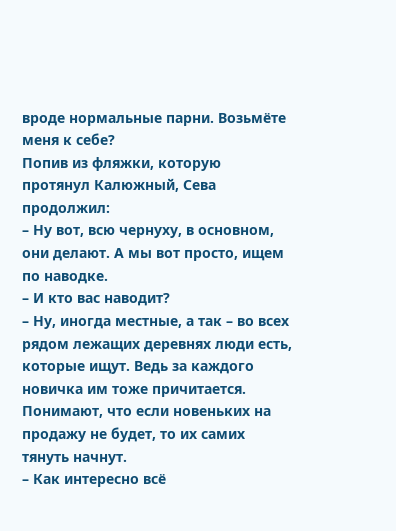вроде нормальные парни. Возьмёте меня к себе?
Попив из фляжки, которую протянул Калюжный, Сева продолжил:
– Ну вот, всю чернуху, в основном, они делают. А мы вот просто, ищем по наводке.
– И кто вас наводит?
– Ну, иногда местные, а так – во всех рядом лежащих деревнях люди есть, которые ищут. Ведь за каждого новичка им тоже причитается. Понимают, что если новеньких на продажу не будет, то их самих тянуть начнут.
– Как интересно всё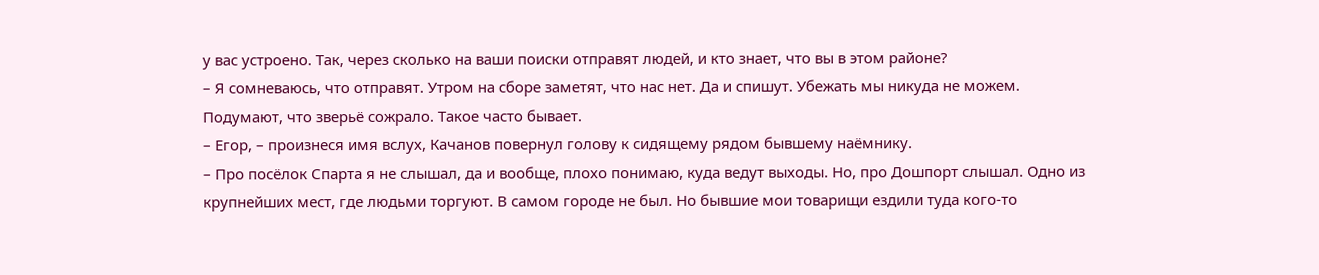у вас устроено. Так, через сколько на ваши поиски отправят людей, и кто знает, что вы в этом районе?
– Я сомневаюсь, что отправят. Утром на сборе заметят, что нас нет. Да и спишут. Убежать мы никуда не можем. Подумают, что зверьё сожрало. Такое часто бывает.
– Егор, – произнеся имя вслух, Качанов повернул голову к сидящему рядом бывшему наёмнику.
– Про посёлок Спарта я не слышал, да и вообще, плохо понимаю, куда ведут выходы. Но, про Дошпорт слышал. Одно из крупнейших мест, где людьми торгуют. В самом городе не был. Но бывшие мои товарищи ездили туда кого-то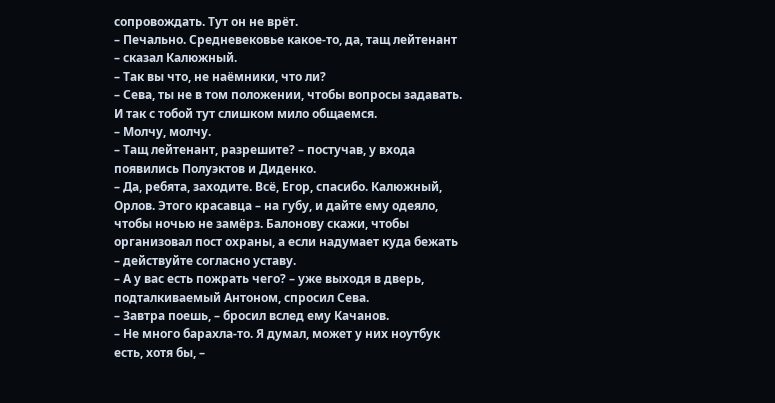сопровождать. Тут он не врёт.
– Печально. Средневековье какое-то, да, тащ лейтенант – сказал Калюжный.
– Так вы что, не наёмники, что ли?
– Сева, ты не в том положении, чтобы вопросы задавать. И так с тобой тут слишком мило общаемся.
– Молчу, молчу.
– Тащ лейтенант, разрешите? – постучав, у входа появились Полуэктов и Диденко.
– Да, ребята, заходите. Всё, Егор, спасибо. Калюжный, Орлов. Этого красавца – на губу, и дайте ему одеяло, чтобы ночью не замёрз. Балонову скажи, чтобы организовал пост охраны, а если надумает куда бежать – действуйте согласно уставу.
– А у вас есть пожрать чего? – уже выходя в дверь, подталкиваемый Антоном, спросил Сева.
– Завтра поешь, – бросил вслед ему Качанов.
– Не много барахла-то. Я думал, может у них ноутбук есть, хотя бы, –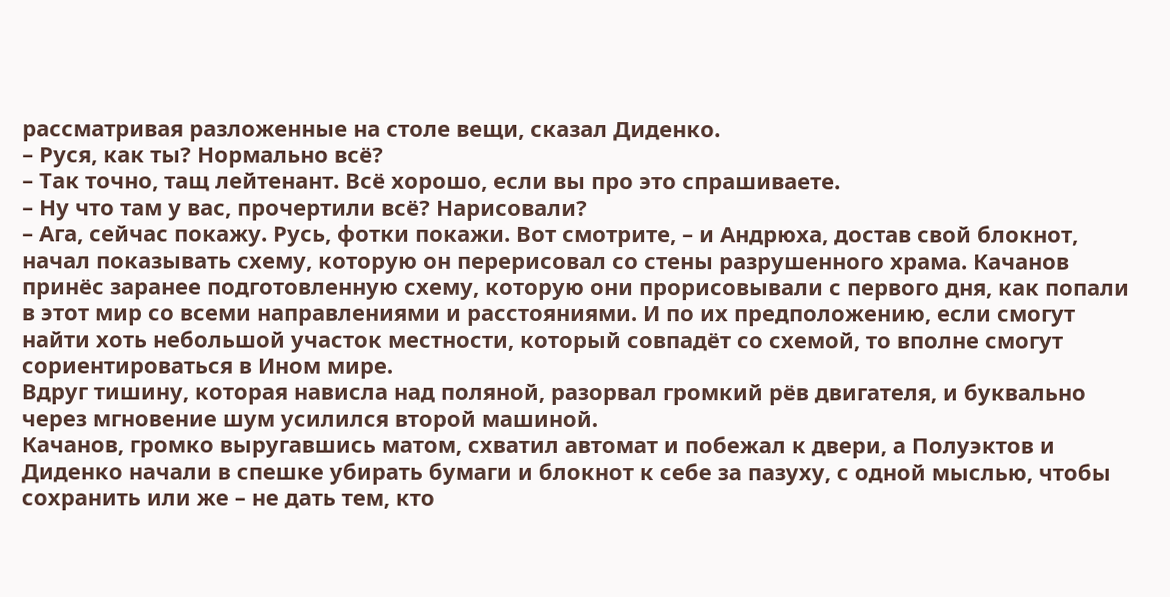рассматривая разложенные на столе вещи, сказал Диденко.
– Руся, как ты? Нормально всё?
– Так точно, тащ лейтенант. Всё хорошо, если вы про это спрашиваете.
– Ну что там у вас, прочертили всё? Нарисовали?
– Ага, сейчас покажу. Русь, фотки покажи. Вот смотрите, – и Андрюха, достав свой блокнот, начал показывать схему, которую он перерисовал со стены разрушенного храма. Качанов принёс заранее подготовленную схему, которую они прорисовывали с первого дня, как попали в этот мир со всеми направлениями и расстояниями. И по их предположению, если смогут найти хоть небольшой участок местности, который совпадёт со схемой, то вполне смогут сориентироваться в Ином мире.
Вдруг тишину, которая нависла над поляной, разорвал громкий рёв двигателя, и буквально через мгновение шум усилился второй машиной.
Качанов, громко выругавшись матом, схватил автомат и побежал к двери, а Полуэктов и Диденко начали в спешке убирать бумаги и блокнот к себе за пазуху, с одной мыслью, чтобы сохранить или же – не дать тем, кто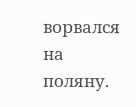ворвался на поляну.